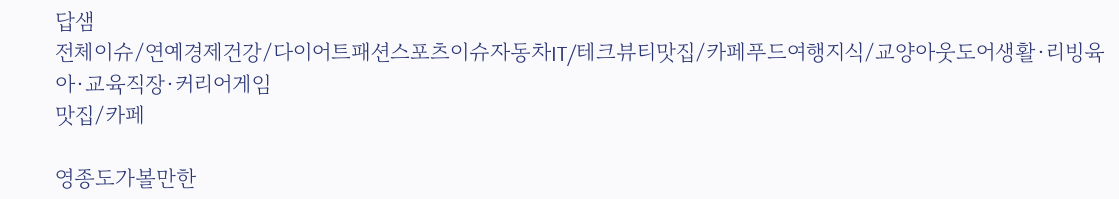답샘
전체이슈/연예경제건강/다이어트패션스포츠이슈자동차IT/테크뷰티맛집/카페푸드여행지식/교양아웃도어생활·리빙육아·교육직장·커리어게임
맛집/카페

영종도가볼만한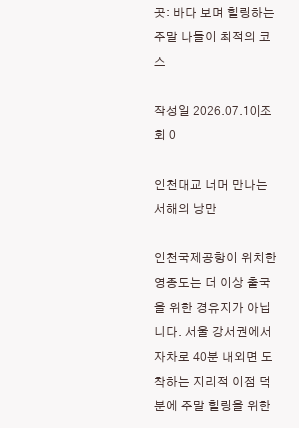곳: 바다 보며 힐링하는 주말 나들이 최적의 코스

작성일 2026.07.10|조회 0

인천대교 너머 만나는 서해의 낭만

인천국제공항이 위치한 영종도는 더 이상 출국을 위한 경유지가 아닙니다. 서울 강서권에서 자차로 40분 내외면 도착하는 지리적 이점 덕분에 주말 힐링을 위한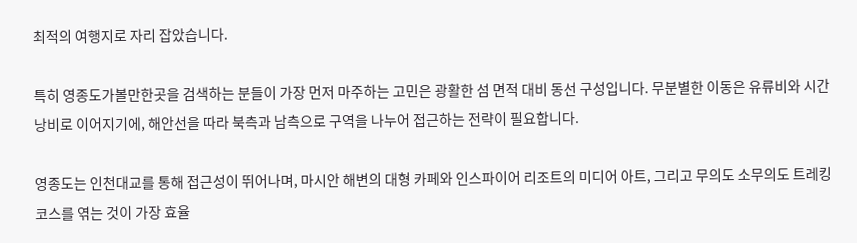최적의 여행지로 자리 잡았습니다.

특히 영종도가볼만한곳을 검색하는 분들이 가장 먼저 마주하는 고민은 광활한 섬 면적 대비 동선 구성입니다. 무분별한 이동은 유류비와 시간 낭비로 이어지기에, 해안선을 따라 북측과 남측으로 구역을 나누어 접근하는 전략이 필요합니다.

영종도는 인천대교를 통해 접근성이 뛰어나며, 마시안 해변의 대형 카페와 인스파이어 리조트의 미디어 아트, 그리고 무의도 소무의도 트레킹 코스를 엮는 것이 가장 효율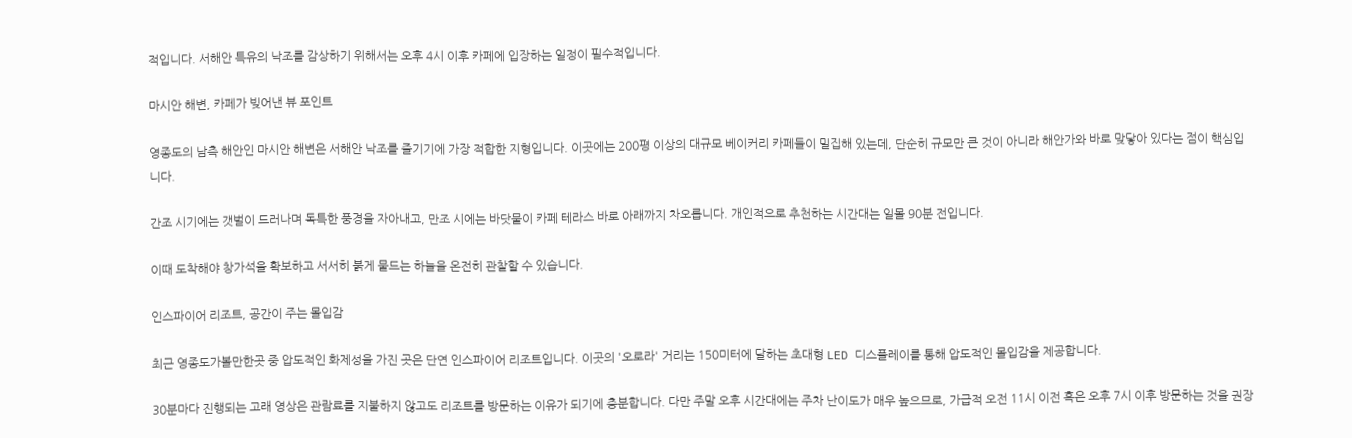적입니다. 서해안 특유의 낙조를 감상하기 위해서는 오후 4시 이후 카페에 입장하는 일정이 필수적입니다.

마시안 해변, 카페가 빚어낸 뷰 포인트

영종도의 남측 해안인 마시안 해변은 서해안 낙조를 즐기기에 가장 적합한 지형입니다. 이곳에는 200평 이상의 대규모 베이커리 카페들이 밀집해 있는데, 단순히 규모만 큰 것이 아니라 해안가와 바로 맞닿아 있다는 점이 핵심입니다.

간조 시기에는 갯벌이 드러나며 독특한 풍경을 자아내고, 만조 시에는 바닷물이 카페 테라스 바로 아래까지 차오릅니다. 개인적으로 추천하는 시간대는 일몰 90분 전입니다.

이때 도착해야 창가석을 확보하고 서서히 붉게 물드는 하늘을 온전히 관찰할 수 있습니다.

인스파이어 리조트, 공간이 주는 몰입감

최근 영종도가볼만한곳 중 압도적인 화제성을 가진 곳은 단연 인스파이어 리조트입니다. 이곳의 '오로라' 거리는 150미터에 달하는 초대형 LED 디스플레이를 통해 압도적인 몰입감을 제공합니다.

30분마다 진행되는 고래 영상은 관람료를 지불하지 않고도 리조트를 방문하는 이유가 되기에 충분합니다. 다만 주말 오후 시간대에는 주차 난이도가 매우 높으므로, 가급적 오전 11시 이전 혹은 오후 7시 이후 방문하는 것을 권장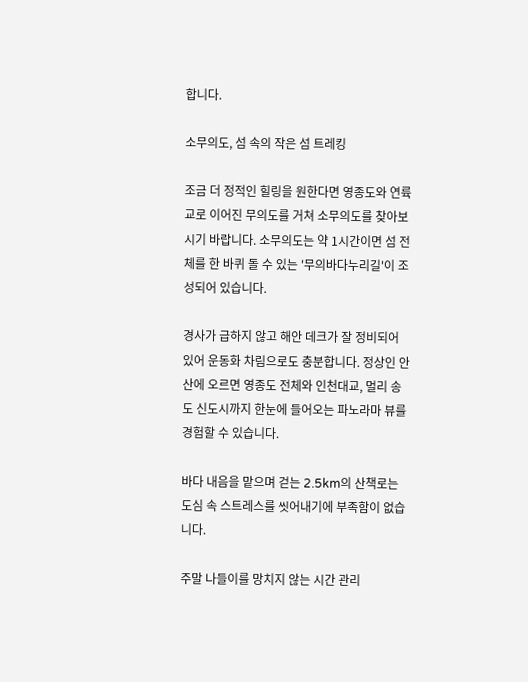합니다.

소무의도, 섬 속의 작은 섬 트레킹

조금 더 정적인 힐링을 원한다면 영종도와 연륙교로 이어진 무의도를 거쳐 소무의도를 찾아보시기 바랍니다. 소무의도는 약 1시간이면 섬 전체를 한 바퀴 돌 수 있는 '무의바다누리길'이 조성되어 있습니다.

경사가 급하지 않고 해안 데크가 잘 정비되어 있어 운동화 차림으로도 충분합니다. 정상인 안산에 오르면 영종도 전체와 인천대교, 멀리 송도 신도시까지 한눈에 들어오는 파노라마 뷰를 경험할 수 있습니다.

바다 내음을 맡으며 걷는 2.5km의 산책로는 도심 속 스트레스를 씻어내기에 부족함이 없습니다.

주말 나들이를 망치지 않는 시간 관리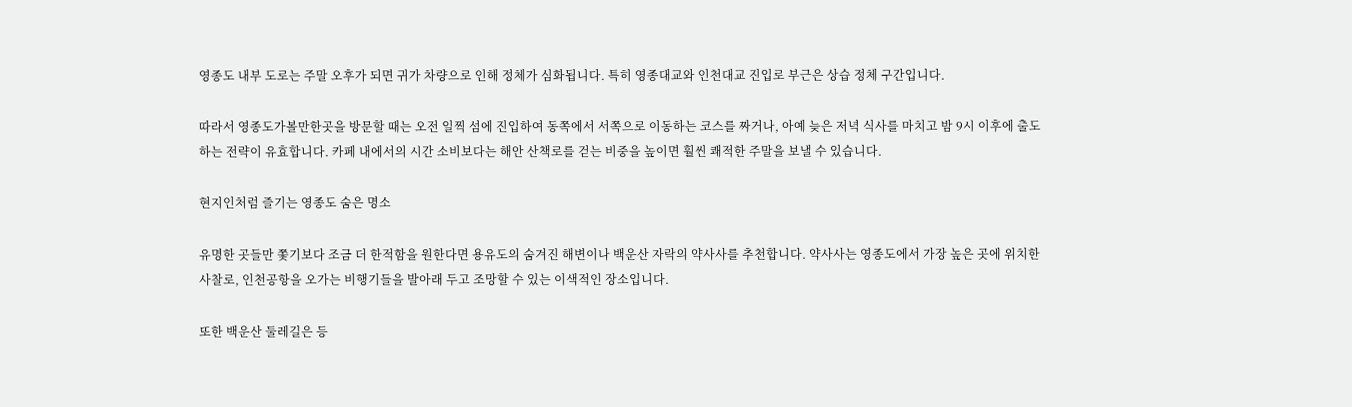영종도 내부 도로는 주말 오후가 되면 귀가 차량으로 인해 정체가 심화됩니다. 특히 영종대교와 인천대교 진입로 부근은 상습 정체 구간입니다.

따라서 영종도가볼만한곳을 방문할 때는 오전 일찍 섬에 진입하여 동쪽에서 서쪽으로 이동하는 코스를 짜거나, 아예 늦은 저녁 식사를 마치고 밤 9시 이후에 출도하는 전략이 유효합니다. 카페 내에서의 시간 소비보다는 해안 산책로를 걷는 비중을 높이면 훨씬 쾌적한 주말을 보낼 수 있습니다.

현지인처럼 즐기는 영종도 숨은 명소

유명한 곳들만 쫓기보다 조금 더 한적함을 원한다면 용유도의 숨겨진 해변이나 백운산 자락의 약사사를 추천합니다. 약사사는 영종도에서 가장 높은 곳에 위치한 사찰로, 인천공항을 오가는 비행기들을 발아래 두고 조망할 수 있는 이색적인 장소입니다.

또한 백운산 둘레길은 등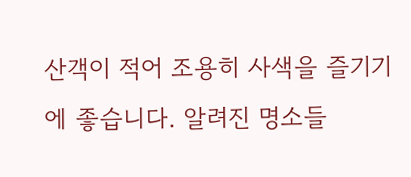산객이 적어 조용히 사색을 즐기기에 좋습니다. 알려진 명소들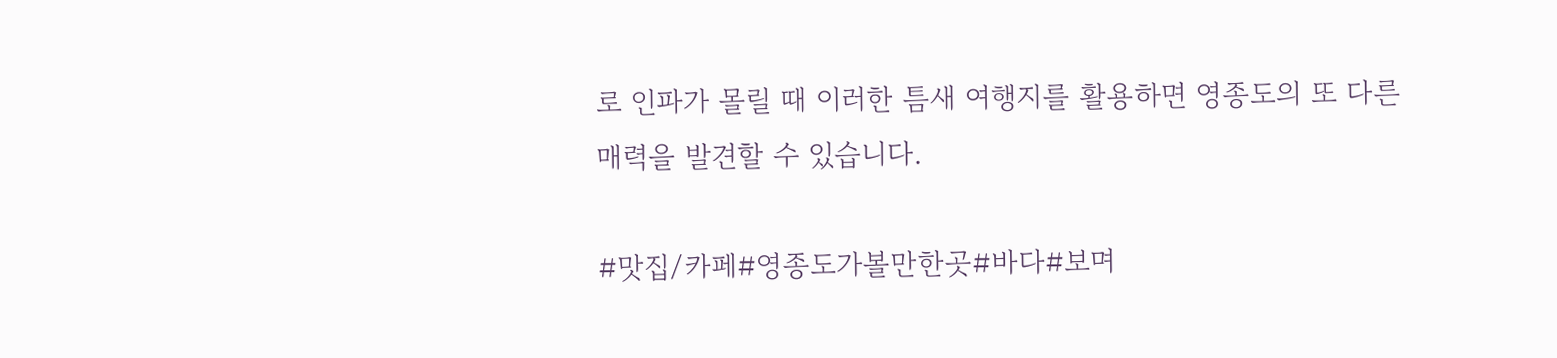로 인파가 몰릴 때 이러한 틈새 여행지를 활용하면 영종도의 또 다른 매력을 발견할 수 있습니다.

#맛집/카페#영종도가볼만한곳#바다#보며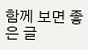함께 보면 좋은 글